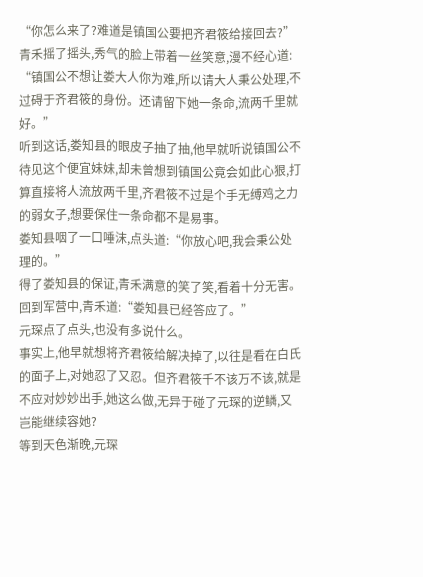“你怎么来了?难道是镇国公要把齐君筱给接回去?”
青禾摇了摇头,秀气的脸上带着一丝笑意,漫不经心道:
“镇国公不想让娄大人你为难,所以请大人秉公处理,不过碍于齐君筱的身份。还请留下她一条命,流两千里就好。”
听到这话,娄知县的眼皮子抽了抽,他早就听说镇国公不待见这个便宜妹妹,却未曾想到镇国公竟会如此心狠,打算直接将人流放两千里,齐君筱不过是个手无缚鸡之力的弱女子,想要保住一条命都不是易事。
娄知县咽了一口唾沫,点头道:“你放心吧,我会秉公处理的。”
得了娄知县的保证,青禾满意的笑了笑,看着十分无害。
回到军营中,青禾道:“娄知县已经答应了。”
元琛点了点头,也没有多说什么。
事实上,他早就想将齐君筱给解决掉了,以往是看在白氏的面子上,对她忍了又忍。但齐君筱千不该万不该,就是不应对妙妙出手,她这么做,无异于碰了元琛的逆鳞,又岂能继续容她?
等到天色渐晚,元琛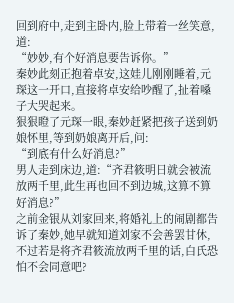回到府中,走到主卧内,脸上带着一丝笑意,道:
“妙妙,有个好消息要告诉你。”
秦妙此刻正抱着卓安,这娃儿刚刚睡着,元琛这一开口,直接将卓安给吵醒了,扯着嗓子大哭起来。
狠狠瞪了元琛一眼,秦妙赶紧把孩子送到奶娘怀里,等到奶娘离开后,问:
“到底有什么好消息?”
男人走到床边,道:“齐君筱明日就会被流放两千里,此生再也回不到边城,这算不算好消息?”
之前金银从刘家回来,将婚礼上的闹剧都告诉了秦妙,她早就知道刘家不会善罢甘休,不过若是将齐君筱流放两千里的话,白氏恐怕不会同意吧?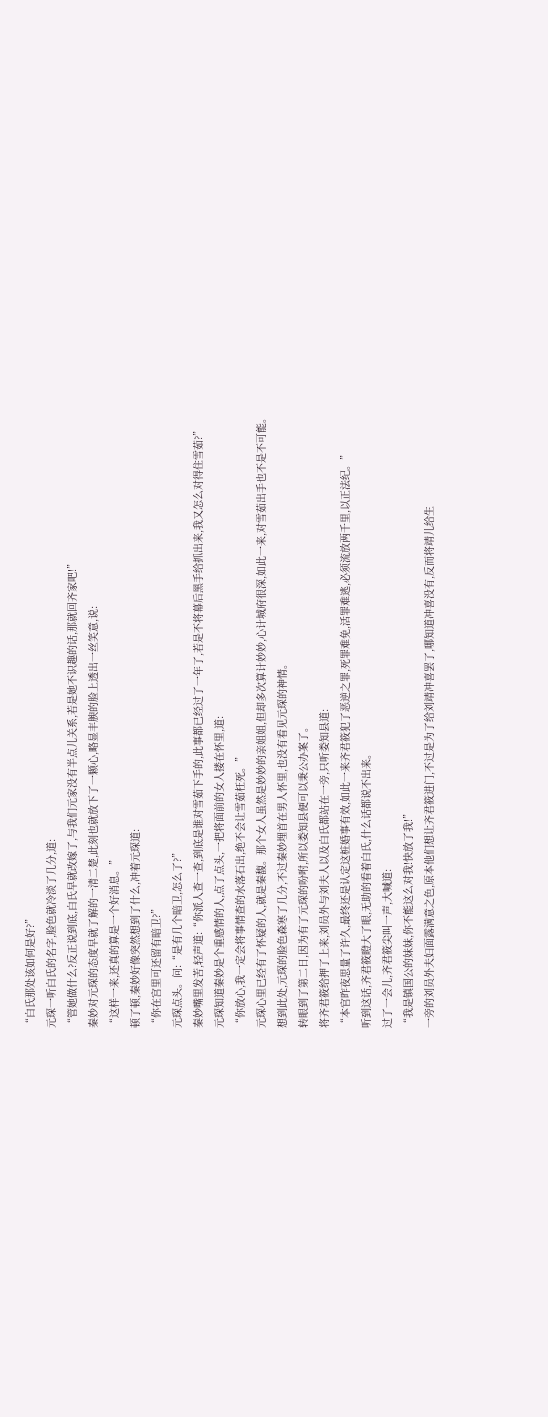“白氏那处该如何是好?”
元琛一听白氏的名字,脸色就冷淡了几分,道:
“管她做什么?反正说到底,白氏早就改嫁了,与我们元家没有半点儿关系,若是她不识趣的话,那就回齐家吧!”
秦妙对元琛的态度早就了解的一清二楚,此刻也就放下了一颗心,略显丰腴的脸上透出一丝笑意,说:
“这样一来,还真的算是一个好消息。”
顿了顿,秦妙好像突然想到了什么,冲着元琛道:
“你在宫里可还留有暗卫?”
元琛点头。问:“是有几个暗卫,怎么了?”
秦妙嘴里发苦,轻声道:“你派人查一查,到底是谁对雪茹下手的,此事都已经过了一年了,若是不将幕后黑手给抓出来,我又怎么对得住雪茹?”
元琛知道秦妙是个重感情的人,点了点头,一把将面前的女人搂在怀里,道:
“你放心,我一定会将事情查的水落石出,绝不会让雪茹枉死。”
元琛心里已经有了怀疑的人,就是秦馥。那个女人虽然是妙妙的亲姐姐,但却多次算计妙妙,心计城府很深,如此一来,对雪茹出手也不是不可能。
想到此处,元琛的脸色森寒了几分,不过秦妙埋首在男人怀里,也没有看见元琛的神情。
转眼到了第二日,因为有了元琛的吩咐,所以娄知县便可以秉公办案了。
将齐君筱给押了上来,刘员外与刘夫人以及白氏都站在一旁,只听娄知县道:
“本官昨夜思量了许久,最终还是认定这桩婚事有效,如此一来齐君筱犯了恶逆之罪,死罪难免,活罪难逃,必须流放两千里,以正法纪。”
听到这话,齐君筱瞪大了眼,无助的看着白氏,什么话都说不出来。
过了一会儿,齐君筱尖叫一声,大喊道:
“我是镇国公的妹妹,你不能这么对我!快放了我!”
一旁的刘员外夫妇面露满意之色,原本他们想让齐君筱进门,不过是为了给刘靖冲喜罢了,哪知道冲喜没有,反而将靖儿给生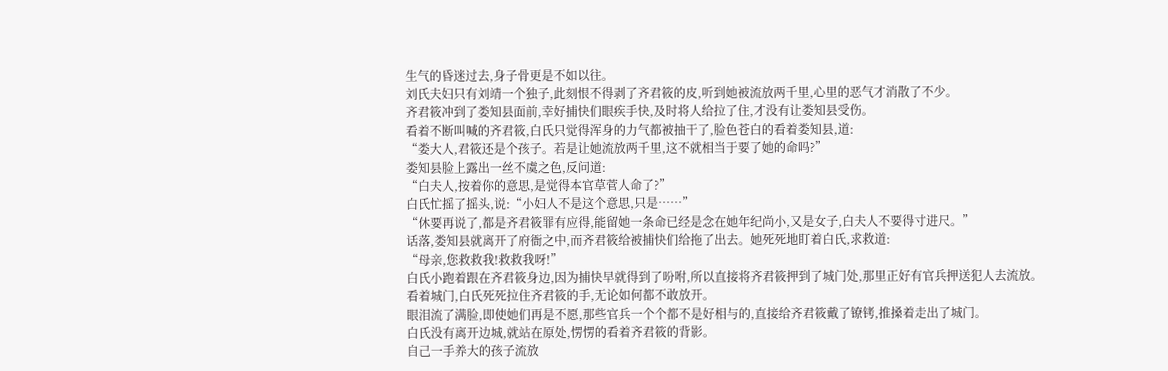生气的昏迷过去,身子骨更是不如以往。
刘氏夫妇只有刘靖一个独子,此刻恨不得剥了齐君筱的皮,听到她被流放两千里,心里的恶气才消散了不少。
齐君筱冲到了娄知县面前,幸好捕快们眼疾手快,及时将人给拉了住,才没有让娄知县受伤。
看着不断叫喊的齐君筱,白氏只觉得浑身的力气都被抽干了,脸色苍白的看着娄知县,道:
“娄大人,君筱还是个孩子。若是让她流放两千里,这不就相当于要了她的命吗?”
娄知县脸上露出一丝不虞之色,反问道:
“白夫人,按着你的意思,是觉得本官草菅人命了?”
白氏忙摇了摇头,说:“小妇人不是这个意思,只是……”
“休要再说了,都是齐君筱罪有应得,能留她一条命已经是念在她年纪尚小,又是女子,白夫人不要得寸进尺。”
话落,娄知县就离开了府衙之中,而齐君筱给被捕快们给拖了出去。她死死地盯着白氏,求救道:
“母亲,您救救我!救救我呀!”
白氏小跑着跟在齐君筱身边,因为捕快早就得到了吩咐,所以直接将齐君筱押到了城门处,那里正好有官兵押送犯人去流放。
看着城门,白氏死死拉住齐君筱的手,无论如何都不敢放开。
眼泪流了满脸,即使她们再是不愿,那些官兵一个个都不是好相与的,直接给齐君筱戴了镣铐,推搡着走出了城门。
白氏没有离开边城,就站在原处,愣愣的看着齐君筱的背影。
自己一手养大的孩子流放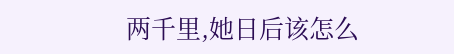两千里,她日后该怎么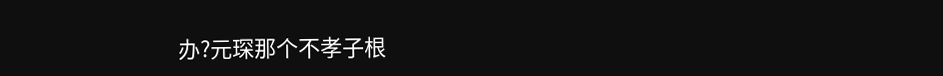办?元琛那个不孝子根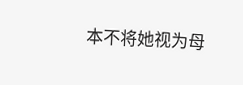本不将她视为母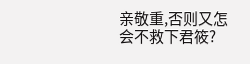亲敬重,否则又怎会不救下君筱?